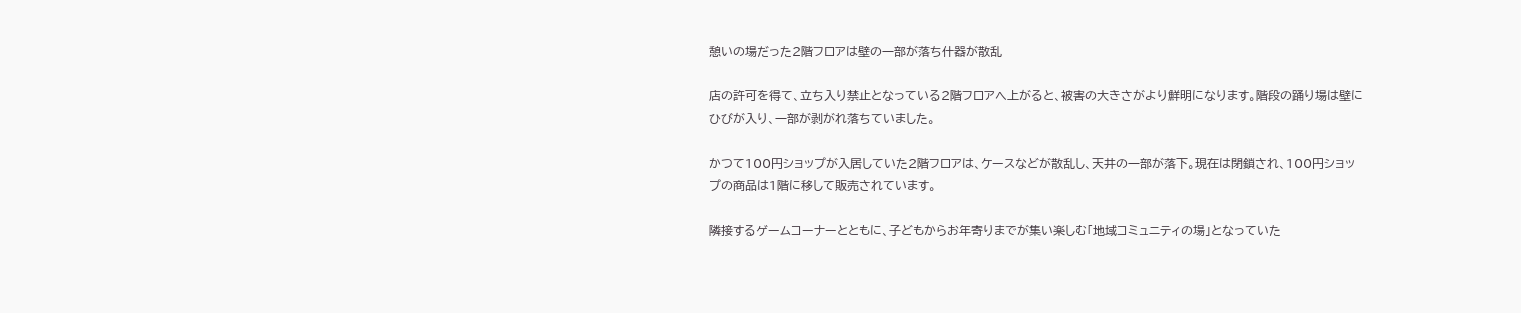憩いの場だった2階フロアは壁の一部が落ち什器が散乱

店の許可を得て、立ち入り禁止となっている2階フロアへ上がると、被害の大きさがより鮮明になります。階段の踊り場は壁にひびが入り、一部が剥がれ落ちていました。

かつて100円ショップが入居していた2階フロアは、ケースなどが散乱し、天井の一部が落下。現在は閉鎖され、100円ショップの商品は1階に移して販売されています。

隣接するゲームコーナーとともに、子どもからお年寄りまでが集い楽しむ「地域コミュニティの場」となっていた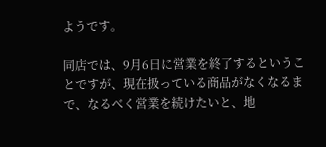ようです。

同店では、9月6日に営業を終了するということですが、現在扱っている商品がなくなるまで、なるべく営業を続けたいと、地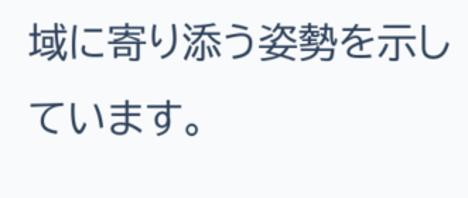域に寄り添う姿勢を示しています。